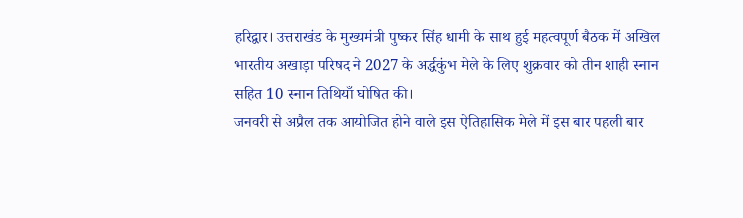हरिद्वार। उत्तराखंड के मुख्यमंत्री पुष्कर सिंह धामी के साथ हुई महत्वपूर्ण बैठक में अखिल भारतीय अखाड़ा परिषद ने 2027 के अर्द्धकुंभ मेले के लिए शुक्रवार को तीन शाही स्नान सहित 10 स्नान तिथियाँ घोषित की।
जनवरी से अप्रैल तक आयोजित होने वाले इस ऐतिहासिक मेले में इस बार पहली बार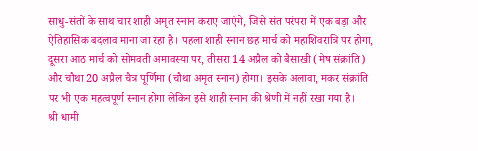साधु-संतों के साथ चार शाही अमृत स्नान कराए जाएंगे, जिसे संत परंपरा में एक बड़ा और ऐतिहासिक बदलाव माना जा रहा है। पहला शाही स्नान छह मार्च को महाशिवरात्रि पर होगा, दूसरा आठ मार्च को सोमवती अमावस्या पर, तीसरा 14 अप्रैल को बैसाखी (मेष संक्रांति) और चौथा 20 अप्रैल चैत्र पूर्णिमा (चौथा अमृत स्नान) होगा। इसके अलावा, मकर संक्रांति पर भी एक महत्वपूर्ण स्नान होगा लेकिन इसे शाही स्नान की श्रेणी में नहीं रखा गया है।
श्री धामी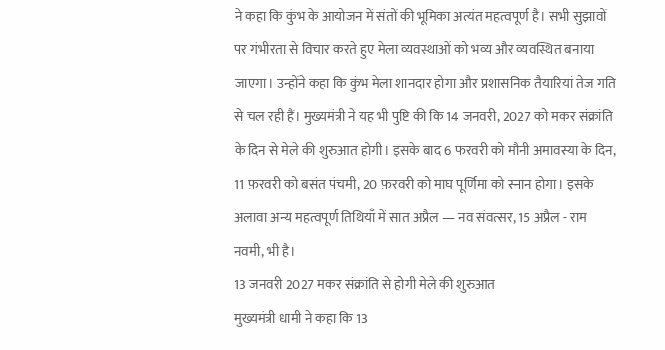ने कहा कि कुंभ के आयोजन में संतों की भूमिका अत्यंत महत्वपूर्ण है। सभी सुझावों पर गंभीरता से विचार करते हुए मेला व्यवस्थाओं को भव्य और व्यवस्थित बनाया जाएगा। उन्होंने कहा कि कुंभ मेला शानदार होगा और प्रशासनिक तैयारियां तेज गति से चल रही हैं। मुख्यमंत्री ने यह भी पुष्टि की कि 14 जनवरी, 2027 को मकर संक्रांति के दिन से मेले की शुरुआत होगी। इसके बाद 6 फरवरी को मौनी अमावस्या के दिन, 11 फ़रवरी को बसंत पंचमी, 20 फ़रवरी को माघ पूर्णिमा को स्नान होगा। इसके अलावा अन्य महत्वपूर्ण तिथियाँ में सात अप्रैल — नव संवत्सर, 15 अप्रैल - राम नवमी, भी है।
13 जनवरी 2027 मकर संक्रांति से होगी मेले की शुरुआत
मुख्यमंत्री धामी ने कहा कि 13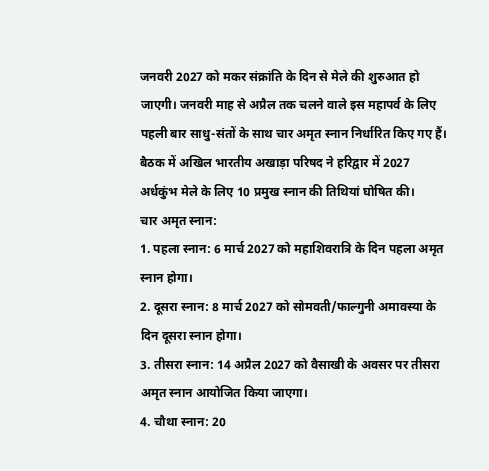जनवरी 2027 को मकर संक्रांति के दिन से मेले की शुरुआत हो जाएगी। जनवरी माह से अप्रैल तक चलने वाले इस महापर्व के लिए पहली बार साधु-संतों के साथ चार अमृत स्नान निर्धारित किए गए हैं। बैठक में अखिल भारतीय अखाड़ा परिषद ने हरिद्वार में 2027 अर्धकुंभ मेले के लिए 10 प्रमुख स्नान की तिथियां घोषित की।
चार अमृत स्नान:
1. पहला स्नान: 6 मार्च 2027 को महाशिवरात्रि के दिन पहला अमृत स्नान होगा।
2. दूसरा स्नान: 8 मार्च 2027 को सोमवती/फाल्गुनी अमावस्या के दिन दूसरा स्नान होगा।
3. तीसरा स्नान: 14 अप्रैल 2027 को वैसाखी के अवसर पर तीसरा अमृत स्नान आयोजित किया जाएगा।
4. चौथा स्नान: 20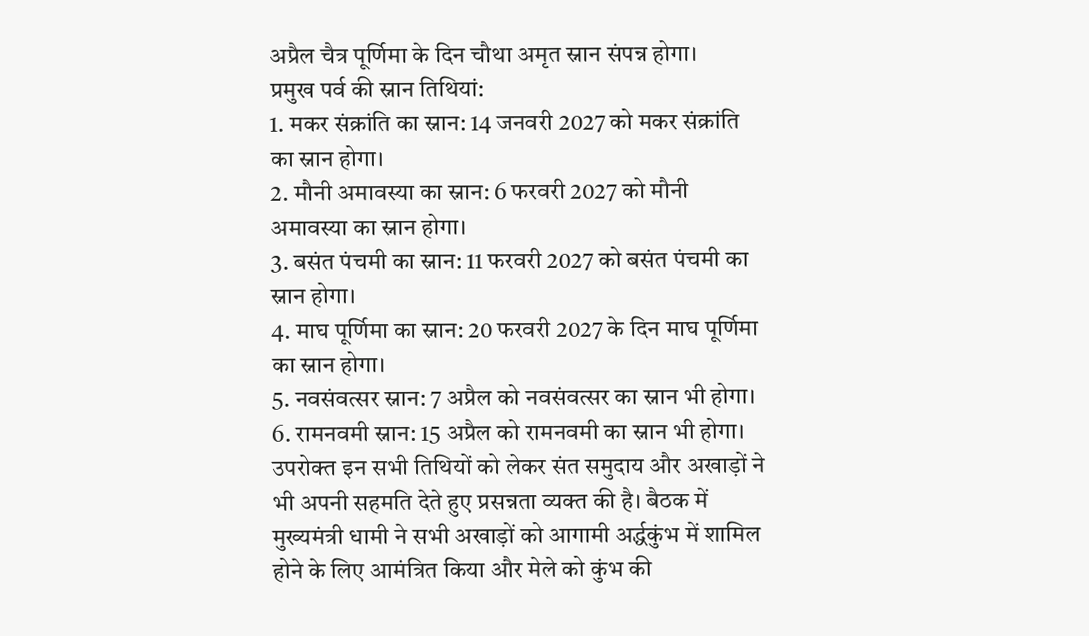अप्रैल चैत्र पूर्णिमा के दिन चौथा अमृत स्नान संपन्न होगा।
प्रमुख पर्व की स्नान तिथियां:
1. मकर संक्रांति का स्नान: 14 जनवरी 2027 को मकर संक्रांति का स्नान होगा।
2. मौनी अमावस्या का स्नान: 6 फरवरी 2027 को मौनी अमावस्या का स्नान होगा।
3. बसंत पंचमी का स्नान: 11 फरवरी 2027 को बसंत पंचमी का स्नान होगा।
4. माघ पूर्णिमा का स्नान: 20 फरवरी 2027 के दिन माघ पूर्णिमा का स्नान होगा।
5. नवसंवत्सर स्नान: 7 अप्रैल को नवसंवत्सर का स्नान भी होगा।
6. रामनवमी स्नान: 15 अप्रैल को रामनवमी का स्नान भी होगा।
उपरोक्त इन सभी तिथियों को लेकर संत समुदाय और अखाड़ों ने भी अपनी सहमति देते हुए प्रसन्नता व्यक्त की है। बैठक में मुख्यमंत्री धामी ने सभी अखाड़ों को आगामी अर्द्धकुंभ में शामिल होने के लिए आमंत्रित किया और मेले को कुंभ की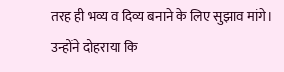तरह ही भव्य व दिव्य बनाने के लिए सुझाव मांगे। उन्होंने दोहराया कि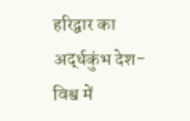हरिद्वार का अर्द्धकुंभ देश-विश्व में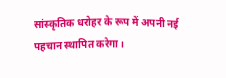सांस्कृतिक धरोहर के रूप में अपनी नई पहचान स्थापित करेगा।